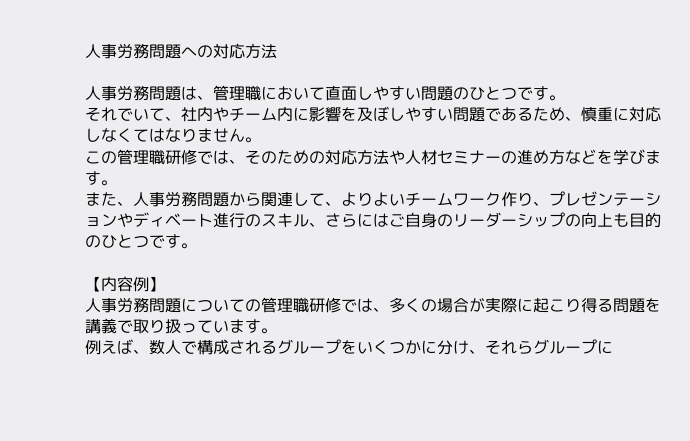人事労務問題への対応方法

人事労務問題は、管理職において直面しやすい問題のひとつです。
それでいて、社内やチーム内に影響を及ぼしやすい問題であるため、慎重に対応しなくてはなりません。
この管理職研修では、そのための対応方法や人材セミナーの進め方などを学びます。
また、人事労務問題から関連して、よりよいチームワーク作り、プレゼンテーションやディベート進行のスキル、さらにはご自身のリーダーシップの向上も目的のひとつです。

【内容例】
人事労務問題についての管理職研修では、多くの場合が実際に起こり得る問題を講義で取り扱っています。
例えば、数人で構成されるグループをいくつかに分け、それらグループに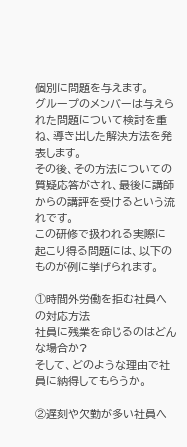個別に問題を与えます。
グループのメンバーは与えられた問題について検討を重ね、導き出した解決方法を発表します。
その後、その方法についての質疑応答がされ、最後に講師からの講評を受けるという流れです。
この研修で扱われる実際に起こり得る問題には、以下のものが例に挙げられます。

①時間外労働を拒む社員への対応方法
社員に残業を命じるのはどんな場合か?
そして、どのような理由で社員に納得してもらうか。

②遅刻や欠勤が多い社員へ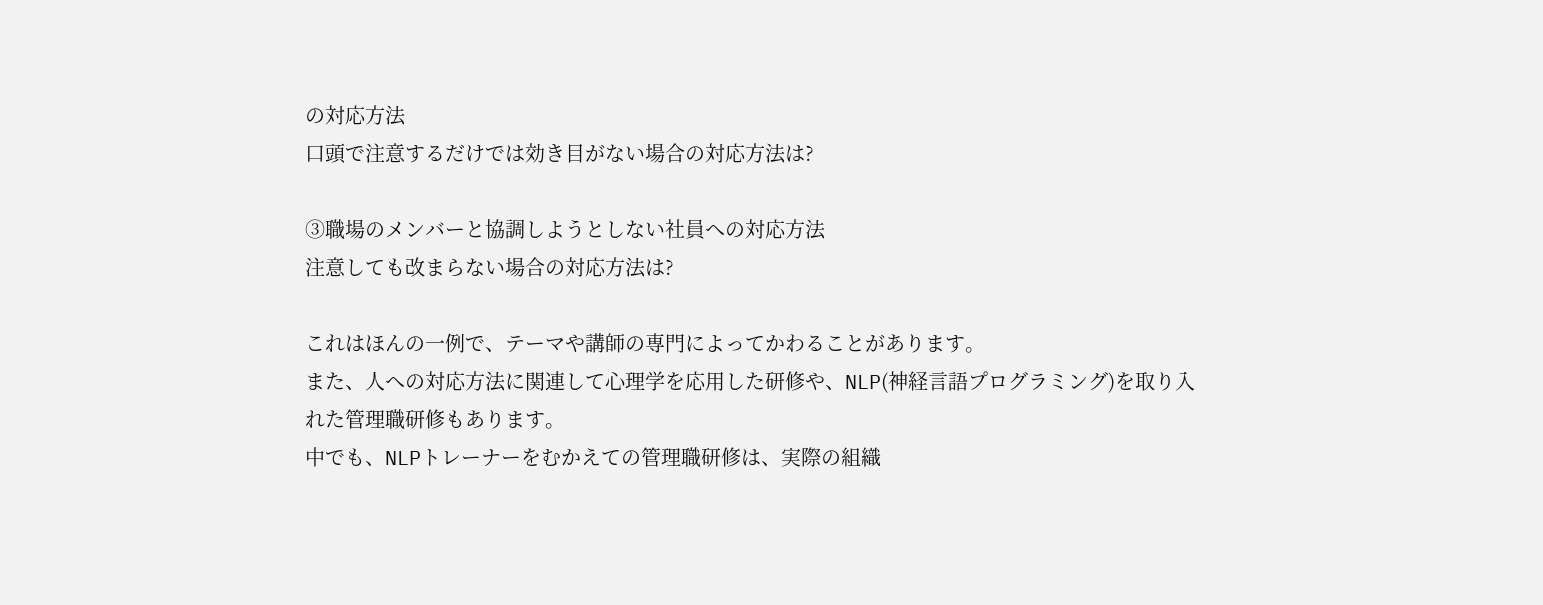の対応方法
口頭で注意するだけでは効き目がない場合の対応方法は?

③職場のメンバーと協調しようとしない社員への対応方法
注意しても改まらない場合の対応方法は?

これはほんの一例で、テーマや講師の専門によってかわることがあります。
また、人への対応方法に関連して心理学を応用した研修や、NLP(神経言語プログラミング)を取り入れた管理職研修もあります。
中でも、NLPトレーナーをむかえての管理職研修は、実際の組織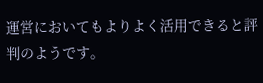運営においてもよりよく活用できると評判のようです。